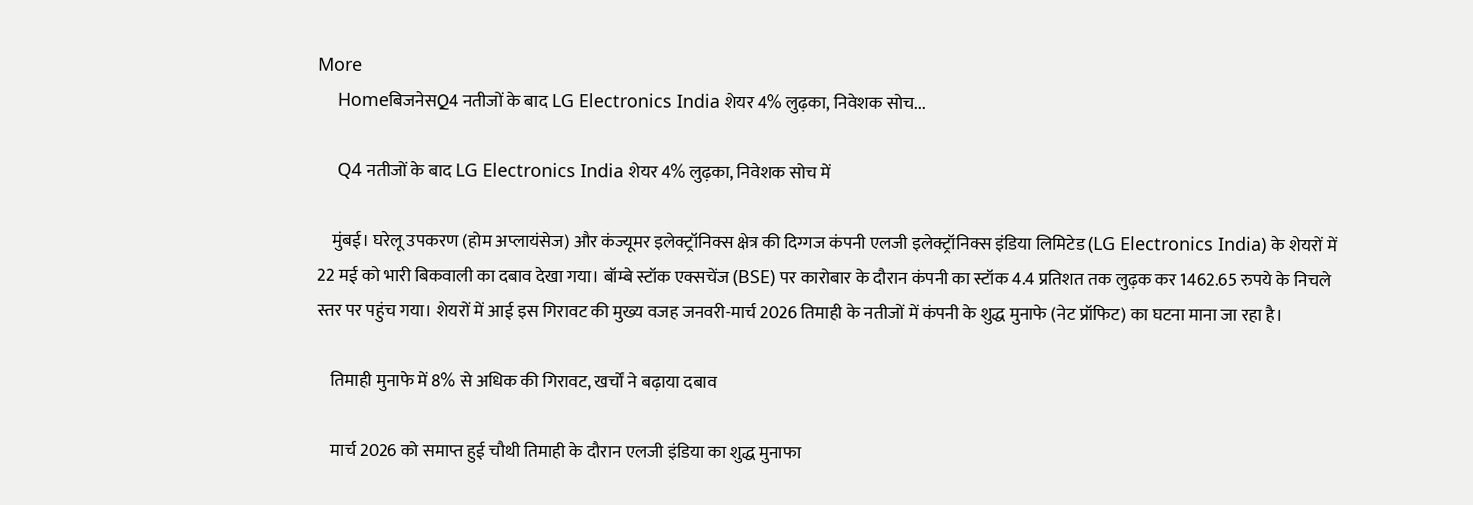More
    HomeबिजनेसQ4 नतीजों के बाद LG Electronics India शेयर 4% लुढ़का, निवेशक सोच...

    Q4 नतीजों के बाद LG Electronics India शेयर 4% लुढ़का, निवेशक सोच में

    मुंबई। घरेलू उपकरण (होम अप्लायंसेज) और कंज्यूमर इलेक्ट्रॉनिक्स क्षेत्र की दिग्गज कंपनी एलजी इलेक्ट्रॉनिक्स इंडिया लिमिटेड (LG Electronics India) के शेयरों में 22 मई को भारी बिकवाली का दबाव देखा गया। बॉम्बे स्टॉक एक्सचेंज (BSE) पर कारोबार के दौरान कंपनी का स्टॉक 4.4 प्रतिशत तक लुढ़क कर 1462.65 रुपये के निचले स्तर पर पहुंच गया। शेयरों में आई इस गिरावट की मुख्य वजह जनवरी-मार्च 2026 तिमाही के नतीजों में कंपनी के शुद्ध मुनाफे (नेट प्रॉफिट) का घटना माना जा रहा है।

    तिमाही मुनाफे में 8% से अधिक की गिरावट, खर्चों ने बढ़ाया दबाव

    मार्च 2026 को समाप्त हुई चौथी तिमाही के दौरान एलजी इंडिया का शुद्ध मुनाफा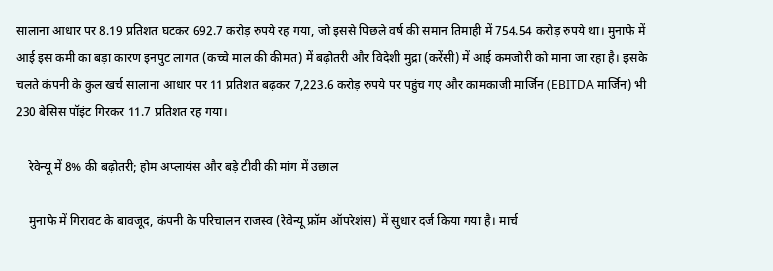सालाना आधार पर 8.19 प्रतिशत घटकर 692.7 करोड़ रुपये रह गया, जो इससे पिछले वर्ष की समान तिमाही में 754.54 करोड़ रुपये था। मुनाफे में आई इस कमी का बड़ा कारण इनपुट लागत (कच्चे माल की कीमत) में बढ़ोतरी और विदेशी मुद्रा (करेंसी) में आई कमजोरी को माना जा रहा है। इसके चलते कंपनी के कुल खर्च सालाना आधार पर 11 प्रतिशत बढ़कर 7,223.6 करोड़ रुपये पर पहुंच गए और कामकाजी मार्जिन (EBITDA मार्जिन) भी 230 बेसिस पॉइंट गिरकर 11.7 प्रतिशत रह गया।

    रेवेन्यू में 8% की बढ़ोतरी; होम अप्लायंस और बड़े टीवी की मांग में उछाल

    मुनाफे में गिरावट के बावजूद, कंपनी के परिचालन राजस्व (रेवेन्यू फ्रॉम ऑपरेशंस) में सुधार दर्ज किया गया है। मार्च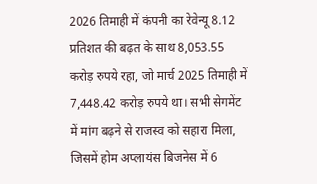2026 तिमाही में कंपनी का रेवेन्यू 8.12 प्रतिशत की बढ़त के साथ 8,053.55 करोड़ रुपये रहा, जो मार्च 2025 तिमाही में 7,448.42 करोड़ रुपये था। सभी सेगमेंट में मांग बढ़ने से राजस्व को सहारा मिला, जिसमें होम अप्लायंस बिजनेस में 6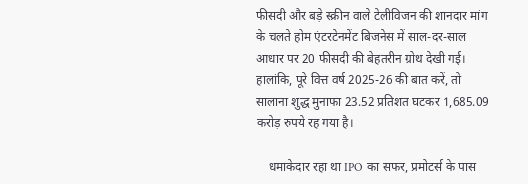फीसदी और बड़े स्क्रीन वाले टेलीविजन की शानदार मांग के चलते होम एंटरटेनमेंट बिजनेस में साल-दर-साल आधार पर 20 फीसदी की बेहतरीन ग्रोथ देखी गई। हालांकि, पूरे वित्त वर्ष 2025-26 की बात करें, तो सालाना शुद्ध मुनाफा 23.52 प्रतिशत घटकर 1,685.09 करोड़ रुपये रह गया है।

    धमाकेदार रहा था IPO का सफर, प्रमोटर्स के पास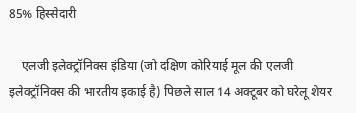85% हिस्सेदारी

    एलजी इलेक्ट्रॉनिक्स इंडिया (जो दक्षिण कोरियाई मूल की एलजी इलेक्ट्रॉनिक्स की भारतीय इकाई है) पिछले साल 14 अक्टूबर को घरेलू शेयर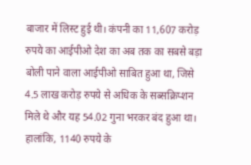बाजार में लिस्ट हुई थी। कंपनी का 11,607 करोड़ रुपये का आईपीओ देश का अब तक का सबसे बड़ा बोली पाने वाला आईपीओ साबित हुआ था, जिसे 4.5 लाख करोड़ रुपये से अधिक के सब्सक्रिप्शन मिले थे और यह 54.02 गुना भरकर बंद हुआ था। हालांकि, 1140 रुपये के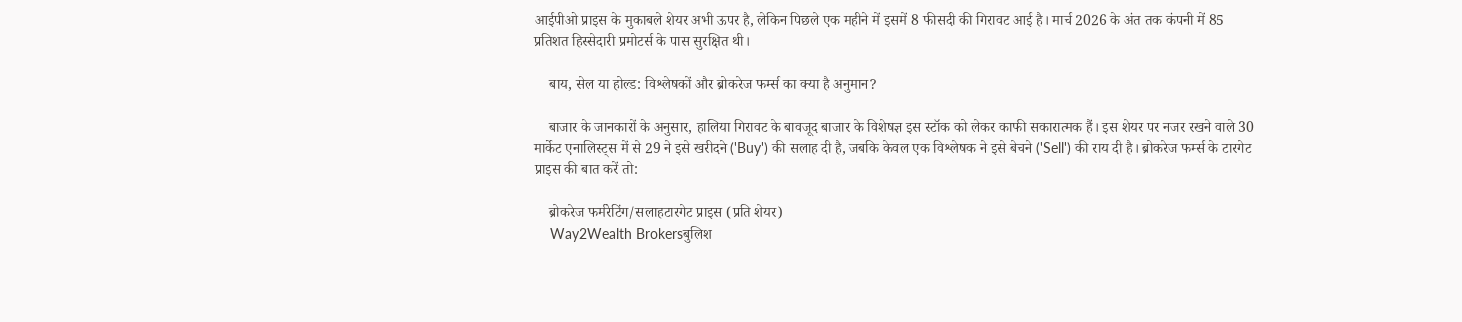आईपीओ प्राइस के मुकाबले शेयर अभी ऊपर है, लेकिन पिछले एक महीने में इसमें 8 फीसदी की गिरावट आई है। मार्च 2026 के अंत तक कंपनी में 85 प्रतिशत हिस्सेदारी प्रमोटर्स के पास सुरक्षित थी।

    बाय, सेल या होल्ड: विश्लेषकों और ब्रोकरेज फर्म्स का क्या है अनुमान?

    बाजार के जानकारों के अनुसार, हालिया गिरावट के बावजूद बाजार के विशेषज्ञ इस स्टॉक को लेकर काफी सकारात्मक हैं। इस शेयर पर नजर रखने वाले 30 मार्केट एनालिस्ट्स में से 29 ने इसे खरीदने ('Buy') की सलाह दी है, जबकि केवल एक विश्लेषक ने इसे बेचने ('Sell') की राय दी है। ब्रोकरेज फर्म्स के टारगेट प्राइस की बात करें तो:

    ब्रोकरेज फर्मरेटिंग/सलाहटारगेट प्राइस (प्रति शेयर)
    Way2Wealth Brokersबुलिश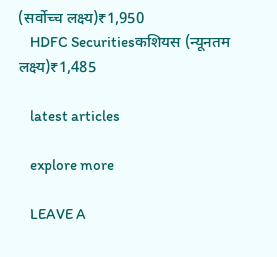(सर्वोच्च लक्ष्य)₹1,950
    HDFC Securitiesकशियस (न्यूनतम लक्ष्य)₹1,485

    latest articles

    explore more

    LEAVE A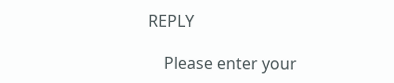REPLY

    Please enter your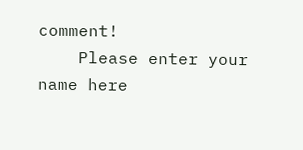comment!
    Please enter your name here